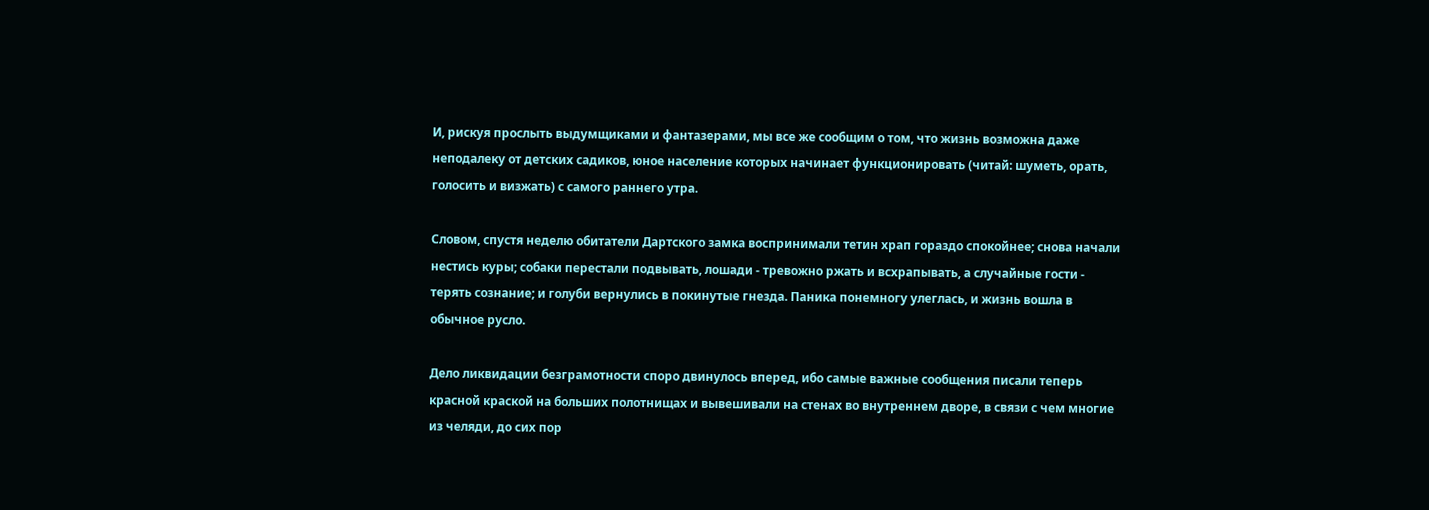И, рискуя прослыть выдумщиками и фантазерами, мы все же сообщим о том, что жизнь возможна даже неподалеку от детских садиков, юное население которых начинает функционировать (читай: шуметь, орать, голосить и визжать) с самого раннего утра.

Словом, спустя неделю обитатели Дартского замка воспринимали тетин храп гораздо спокойнее; снова начали нестись куры; собаки перестали подвывать, лошади - тревожно ржать и всхрапывать, а случайные гости - терять сознание; и голуби вернулись в покинутые гнезда. Паника понемногу улеглась, и жизнь вошла в обычное русло.

Дело ликвидации безграмотности споро двинулось вперед, ибо самые важные сообщения писали теперь красной краской на больших полотнищах и вывешивали на стенах во внутреннем дворе, в связи с чем многие из челяди, до сих пор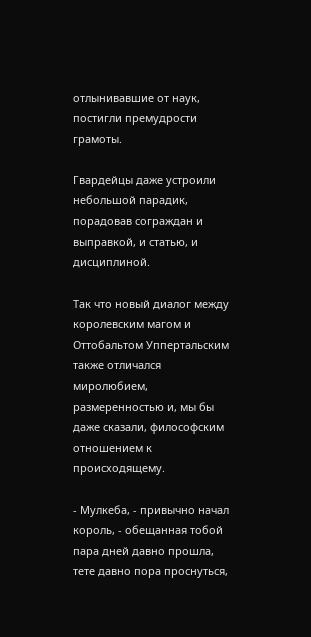отлынивавшие от наук, постигли премудрости грамоты.

Гвардейцы даже устроили небольшой парадик, порадовав сограждан и выправкой, и статью, и дисциплиной.

Так что новый диалог между королевским магом и Оттобальтом Уппертальским также отличался миролюбием, размеренностью и, мы бы даже сказали, философским отношением к происходящему.

- Мулкеба, - привычно начал король, - обещанная тобой пара дней давно прошла, тете давно пора проснуться,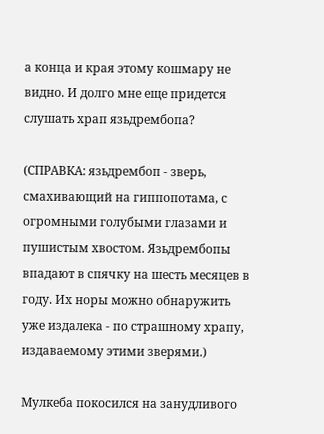а конца и края этому кошмару не видно. И долго мне еще придется слушать храп язьдрембопа?

(СПРАВКА: язьдрембоп - зверь, смахивающий на гиппопотама, с огромными голубыми глазами и пушистым хвостом. Язьдрембопы впадают в спячку на шесть месяцев в году. Их норы можно обнаружить уже издалека - по страшному храпу, издаваемому этими зверями.)

Мулкеба покосился на занудливого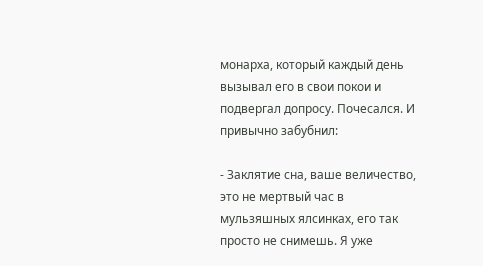монарха, который каждый день вызывал его в свои покои и подвергал допросу. Почесался. И привычно забубнил:

- Заклятие сна, ваше величество, это не мертвый час в мульзяшных ялсинках, его так просто не снимешь. Я уже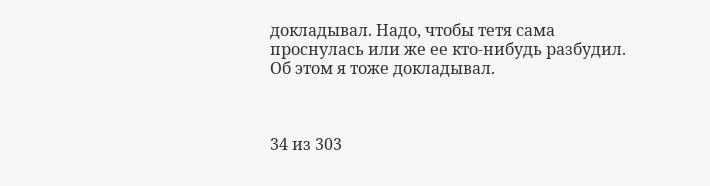докладывал. Надо, чтобы тетя сама проснулась или же ее кто-нибудь разбудил. Об этом я тоже докладывал.



34 из 303